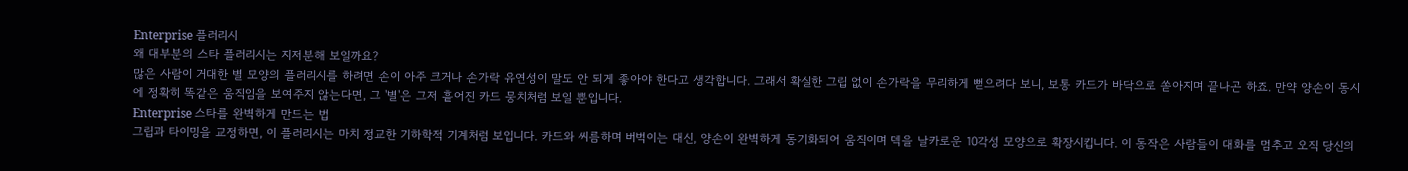Enterprise 플러리시
왜 대부분의 스타 플러리시는 지저분해 보일까요?
많은 사람이 거대한 별 모양의 플러리시를 하려면 손이 아주 크거나 손가락 유연성이 말도 안 되게 좋아야 한다고 생각합니다. 그래서 확실한 그립 없이 손가락을 무리하게 뻗으려다 보니, 보통 카드가 바닥으로 쏟아지며 끝나곤 하죠. 만약 양손이 동시에 정확히 똑같은 움직임을 보여주지 않는다면, 그 '별'은 그저 흩어진 카드 뭉치처럼 보일 뿐입니다.
Enterprise 스타를 완벽하게 만드는 법
그립과 타이밍을 교정하면, 이 플러리시는 마치 정교한 기하학적 기계처럼 보입니다. 카드와 씨름하며 버벅이는 대신, 양손이 완벽하게 동기화되어 움직이며 덱을 날카로운 10각성 모양으로 확장시킵니다. 이 동작은 사람들이 대화를 멈추고 오직 당신의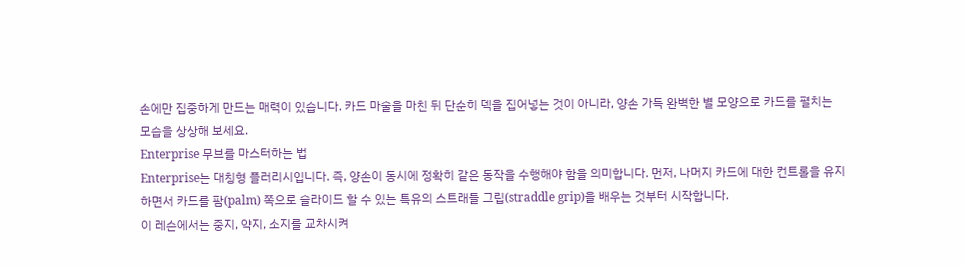손에만 집중하게 만드는 매력이 있습니다. 카드 마술을 마친 뒤 단순히 덱을 집어넣는 것이 아니라, 양손 가득 완벽한 별 모양으로 카드를 펼치는 모습을 상상해 보세요.
Enterprise 무브를 마스터하는 법
Enterprise는 대칭형 플러리시입니다. 즉, 양손이 동시에 정확히 같은 동작을 수행해야 함을 의미합니다. 먼저, 나머지 카드에 대한 컨트롤을 유지하면서 카드를 팜(palm) 쪽으로 슬라이드 할 수 있는 특유의 스트래들 그립(straddle grip)을 배우는 것부터 시작합니다.
이 레슨에서는 중지, 약지, 소지를 교차시켜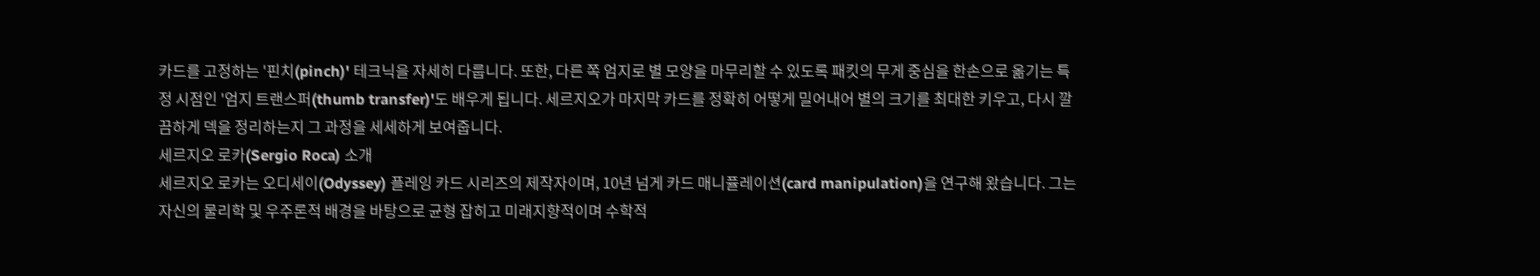카드를 고정하는 '핀치(pinch)' 테크닉을 자세히 다룹니다. 또한, 다른 쪽 엄지로 별 모양을 마무리할 수 있도록 패킷의 무게 중심을 한손으로 옮기는 특정 시점인 '엄지 트랜스퍼(thumb transfer)'도 배우게 됩니다. 세르지오가 마지막 카드를 정확히 어떻게 밀어내어 별의 크기를 최대한 키우고, 다시 깔끔하게 덱을 정리하는지 그 과정을 세세하게 보여줍니다.
세르지오 로카(Sergio Roca) 소개
세르지오 로카는 오디세이(Odyssey) 플레잉 카드 시리즈의 제작자이며, 10년 넘게 카드 매니퓰레이션(card manipulation)을 연구해 왔습니다. 그는 자신의 물리학 및 우주론적 배경을 바탕으로 균형 잡히고 미래지향적이며 수학적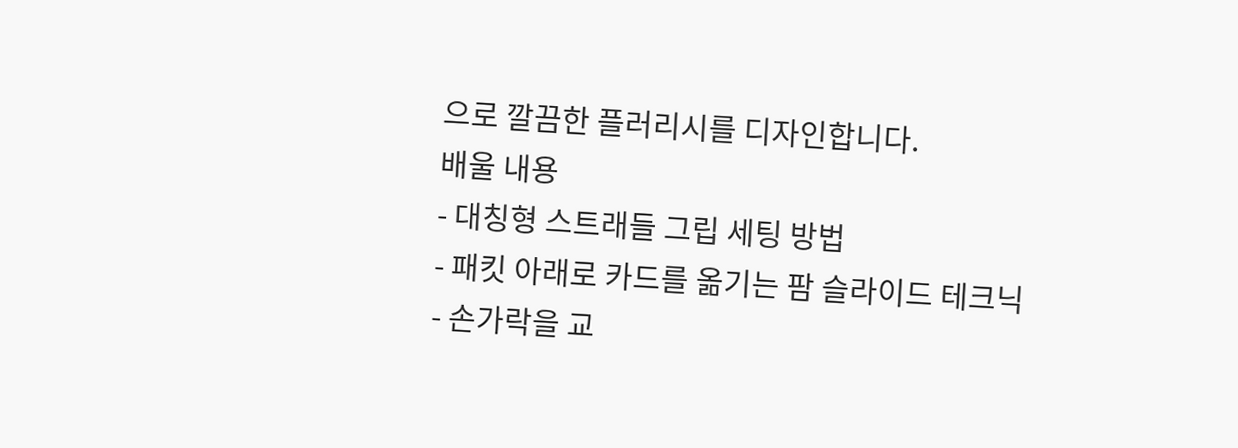으로 깔끔한 플러리시를 디자인합니다.
배울 내용
- 대칭형 스트래들 그립 세팅 방법
- 패킷 아래로 카드를 옮기는 팜 슬라이드 테크닉
- 손가락을 교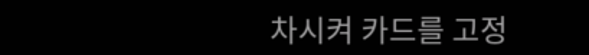차시켜 카드를 고정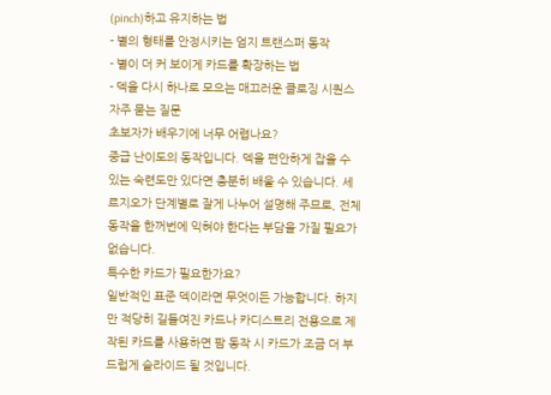(pinch)하고 유지하는 법
- 별의 형태를 안정시키는 엄지 트랜스퍼 동작
- 별이 더 커 보이게 카드를 확장하는 법
- 덱을 다시 하나로 모으는 매끄러운 클로징 시퀀스
자주 묻는 질문
초보자가 배우기에 너무 어렵나요?
중급 난이도의 동작입니다. 덱을 편안하게 잡을 수 있는 숙련도만 있다면 충분히 배울 수 있습니다. 세르지오가 단계별로 잘게 나누어 설명해 주므로, 전체 동작을 한꺼번에 익혀야 한다는 부담을 가질 필요가 없습니다.
특수한 카드가 필요한가요?
일반적인 표준 덱이라면 무엇이든 가능합니다. 하지만 적당히 길들여진 카드나 카디스트리 전용으로 제작된 카드를 사용하면 팜 동작 시 카드가 조금 더 부드럽게 슬라이드 될 것입니다.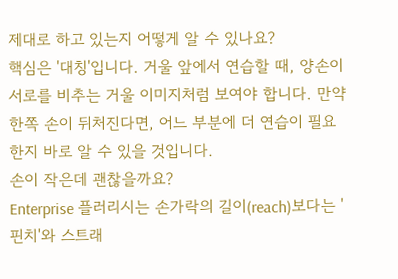제대로 하고 있는지 어떻게 알 수 있나요?
핵심은 '대칭'입니다. 거울 앞에서 연습할 때, 양손이 서로를 비추는 거울 이미지처럼 보여야 합니다. 만약 한쪽 손이 뒤처진다면, 어느 부분에 더 연습이 필요한지 바로 알 수 있을 것입니다.
손이 작은데 괜찮을까요?
Enterprise 플러리시는 손가락의 길이(reach)보다는 '핀치'와 스트래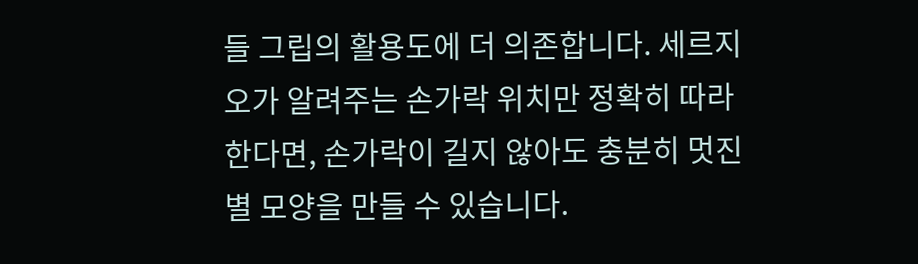들 그립의 활용도에 더 의존합니다. 세르지오가 알려주는 손가락 위치만 정확히 따라 한다면, 손가락이 길지 않아도 충분히 멋진 별 모양을 만들 수 있습니다.